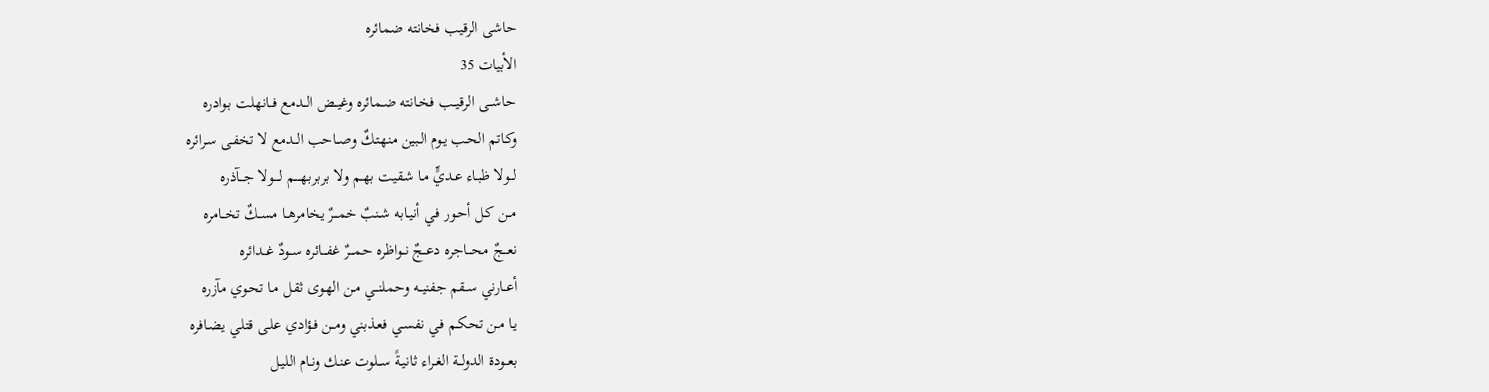حاشى الرقيب فخانته ضمائره
الأبيات 35
حاشــى الرقيــب فخـانته ضـمائره وغيــض الــدمع فــانهلت بـوادره
وكـاتم الحـب يـوم الـبين منهتـكٌ وصــاحب الــدمع لا تخفـى سـرائره
لــولا ظبـاء عـديٍّ مـا شـقيت بهـم ولا بربربهــــم لــــولا جـــآذره
مــن كـل أحـور فـي أنيـابه شـنبٌ خمـــرٌ يخامرهــا مســكٌ تخــامره
نعـــجٌ محـــاجره دعــجٌ نــواظره حمـــرٌ غفـــائره ســودٌ غــدائره
أعــارني ســقم جفنيــه وحملنــي مـن الهـوى ثقـل مـا تحـوي مآزره
يـا مـن تحكـم فـي نفسـي فعـذبني ومــن فـؤادي علـى قتلـي يضـافره
بعــودة الدولــة الغـراء ثانيـةً ســلوت عنـك ونـام الليـل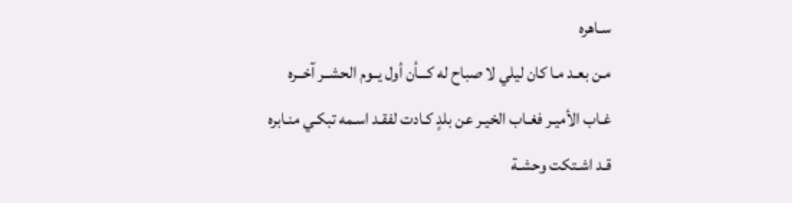سـاهره
مـن بعـد مـا كان ليلي لا صباح له كـــأن أول يــوم الحشــر آخــره
غـاب الأميـر فغـاب الخيـر عن بلدٍ كـادت لفقـد اسـمه تبكـي منـابره
قـد اشـتكت وحشـة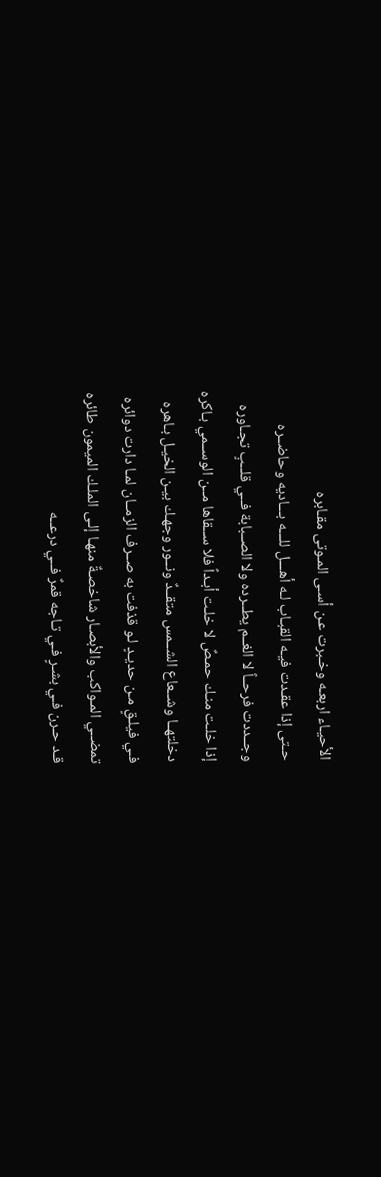الأحيـاء اربعـه وخـبرت عـن أسـى المـوتى مقـابره
حـتى إذا عقـدت فيـه القبـاب لـه أهـــل للـــه بـــاديه وحاضــره
وجــددت فرحــاً لا الغــم يطــرده ولا الصــبابة فــي قلــبٍ تجـاوره
إذا خلـت منـك حمـصٌ لا خلـت أبـداً فلا ســقاها مــن الوســمي بـاكره
دخلتهــا وشــعاع الشــمس متقــدٌ ونــور وجهـك بيـن الخيـل بـاهره
فـي فيلـقٍ مـن حديـدٍ لـو قذفت به صــرف الزمــان لمـا دارت دوائره
تمضــي المـواكب والأبصـار شاخصـةٌ منهـا إلـى الملـك الميمون طائره
قـد حـرن فـي بشـرٍ فـي تـاجه قمرٌ فــي درعــه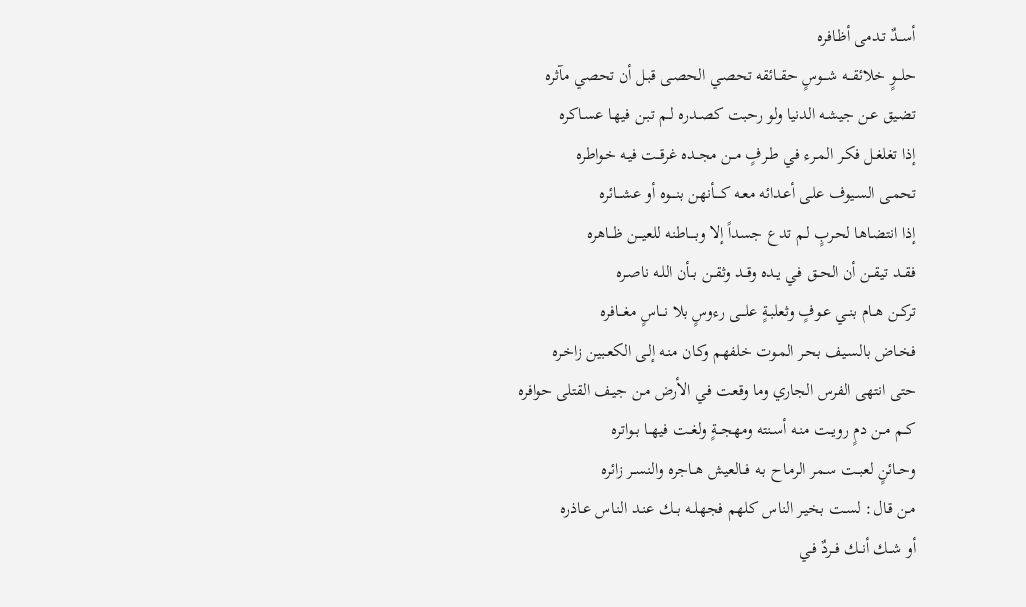أســدٌ تـدمى أظـافره
حلـــوٍ خلائقـــه شـــوسٍ حقــائقه تحصـي الحصـى قبـل أن تحصي مآثره
تضـيق عـن جيشـه الدنيا ولو رحبت كصــدره لــم تبـن فيهـا عسـاكره
إذا تغلغـل فكـر المـرء فـي طـرفٍ مــن مجــده غرقــت فيـه خـواطره
تحمـى السـيوف علـى أعـدائه معـه كــــأنهن بنــــوه أو عشـــائره
إذا انتضـاها لحـربٍ لـم تدع جسداً إلا وبــــاطنه للعيـــن ظـــاهره
فقــد تيقــن أن الحــق فـي يـده وقــد وثقــن بــأن اللـه ناصـره
تركــن هــام بنــي عـوفٍ وثعلبـةٍ علـــى رءوسٍ بلا نـــاسٍ مغـــافره
فخـاض بالسـيف بحـر المـوت خلفهم وكـان منـه إلـى الكعـبين زاخـره
حتى انتهى الفرس الجاري وما وقعت فـي الأرض مـن جيـف القتلى حوافره
كــم مــن دمٍ رويــت منـه أسـنته ومهجـــةٍ ولغــت فيهــا بــواتره
وحــائنٍ لعبــت سـمر الرمـاح بـه فــالعيش هــاجره والنســر زائره
مـن قـال: لسـت بخيـر الناس كلهم فجهلــه بــك عنـد النـاس عـاذره
أو شــك أنــك فــردٌ فـي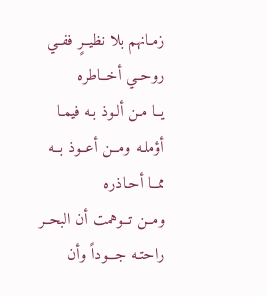زمـانهم بلا نظيــرٍ ففــي روحــي أخــاطره
يــا مـن ألـوذ بـه فيمـا أؤملـه ومــن أعــوذ بــه ممــا أحـاذره
ومــن تــوهمت أن البحــر راحتـه جـــوداً وأن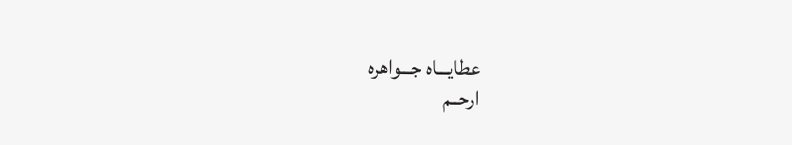عطايـــاه جـــواهره
ارحــم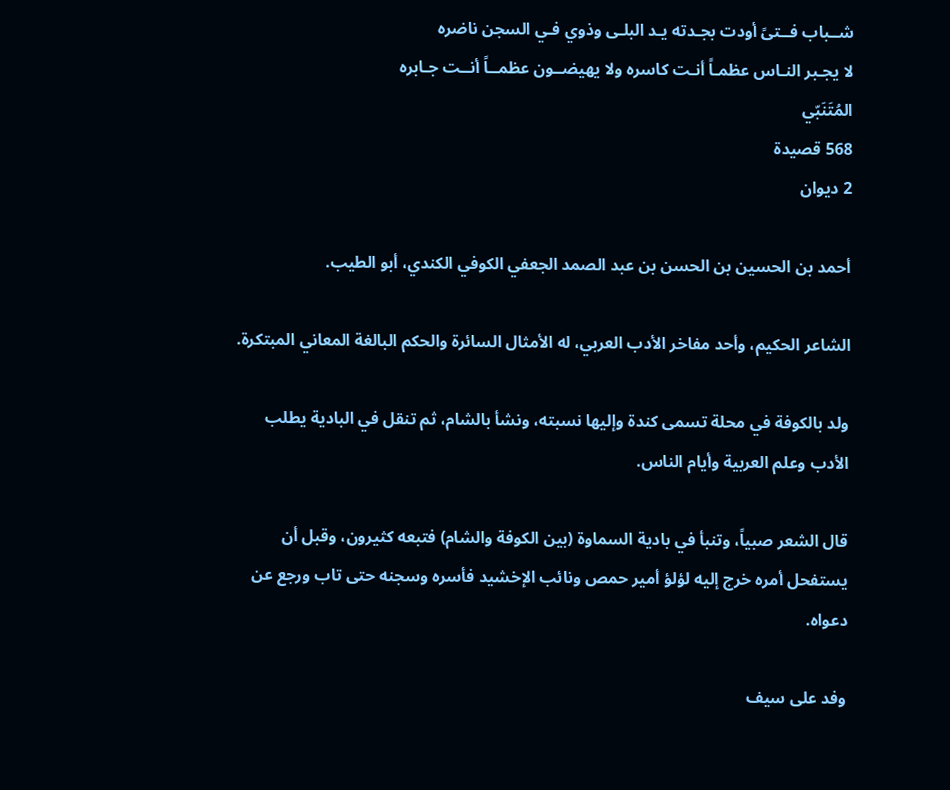شــباب فــتىً أودت بجـدته يـد البلـى وذوي فـي السجن ناضره
لا يجـبر النـاس عظمـاً أنـت كاسره ولا يهيضــون عظمــاً أنــت جـابره
المُتَنَبّي
568 قصيدة
2 ديوان

أحمد بن الحسين بن الحسن بن عبد الصمد الجعفي الكوفي الكندي، أبو الطيب.

الشاعر الحكيم، وأحد مفاخر الأدب العربي، له الأمثال السائرة والحكم البالغة المعاني المبتكرة.

ولد بالكوفة في محلة تسمى كندة وإليها نسبته، ونشأ بالشام، ثم تنقل في البادية يطلب الأدب وعلم العربية وأيام الناس.

قال الشعر صبياً، وتنبأ في بادية السماوة (بين الكوفة والشام) فتبعه كثيرون، وقبل أن يستفحل أمره خرج إليه لؤلؤ أمير حمص ونائب الإخشيد فأسره وسجنه حتى تاب ورجع عن دعواه.

وفد على سيف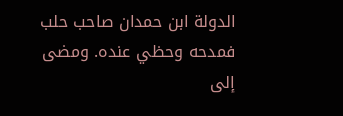الدولة ابن حمدان صاحب حلب فمدحه وحظي عنده. ومضى إلى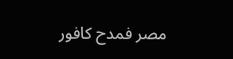مصر فمدح كافور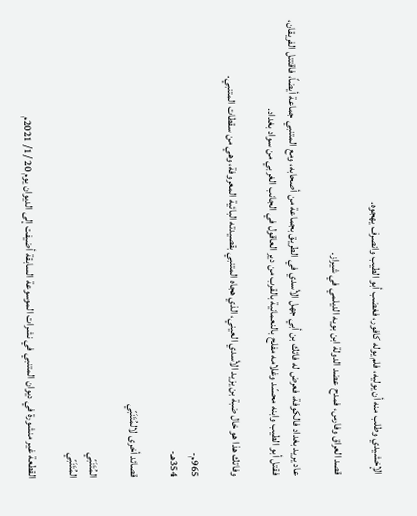الإخشيدي وطلب منه أن يوليه، فلم يوله كافور، فغضب أبو الطيب وانصرف يهجوه.

قصد العراق وفارس، فمدح عضد الدولة ابن بويه الديلمي في شيراز.

عاد يريد بغداد فالكوفة، فعرض له فاتك بن أبي جهل الأسدي في الطريق بجماعة من أصحابه، ومع المتنبي جماعة أيضاً، فاقتتل الفريقان، فقتل أبو الطيب وابنه محسّد وغلامه مفلح بالنعمانية بالقرب من دير العاقول في الجانب الغربي من سواد بغداد.

وفاتك هذا هو خال ضبة بن يزيد الأسدي العيني، الذي هجاه المتنبي بقصيدته البائية المعروفة، وهي من سقطات المتنبي.

965م-
354هـ-

قصائد أخرى لالمُتَنَبّي

المُتَنَبّي
المُتَنَبّي

القطعة غير منشورة في ديوان المتنبي في نشرات الموسوعة السابقة أضيفت إلى الديوان يوم 20 /1/ 2021م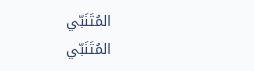المُتَنَبّي
المُتَنَبّي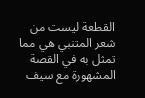القطعة ليست من شعر المتنبي هي مما تمثل به في القصة المشهورة مع سيف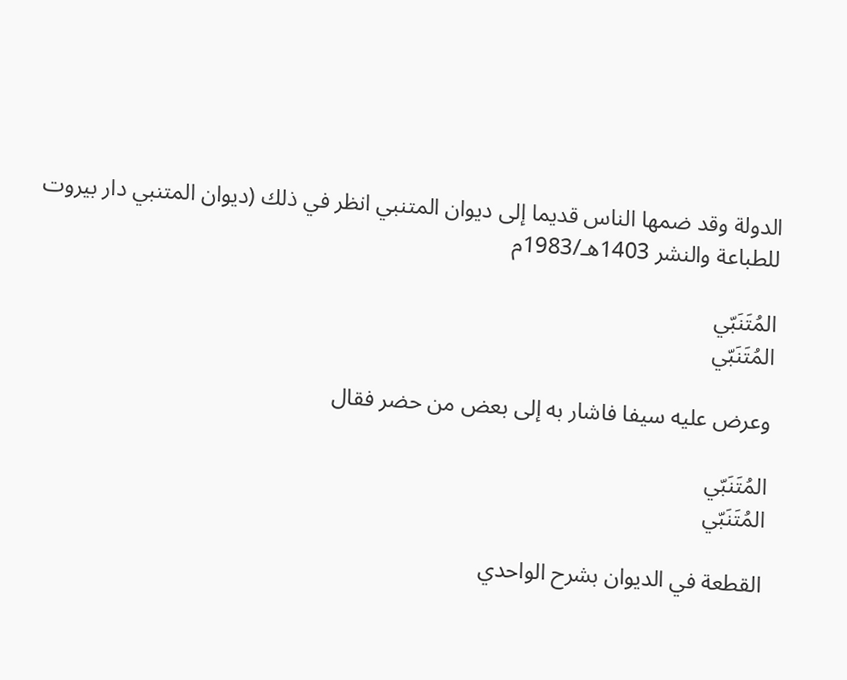الدولة وقد ضمها الناس قديما إلى ديوان المتنبي انظر في ذلك (ديوان المتنبي دار بيروت للطباعة والنشر 1403هـ/1983م

المُتَنَبّي
المُتَنَبّي

وعرض عليه سيفا فاشار به إلى بعض من حضر فقال

المُتَنَبّي
المُتَنَبّي

القطعة في الديوان بشرح الواحدي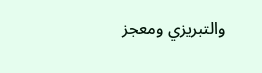والتبريزي ومعجز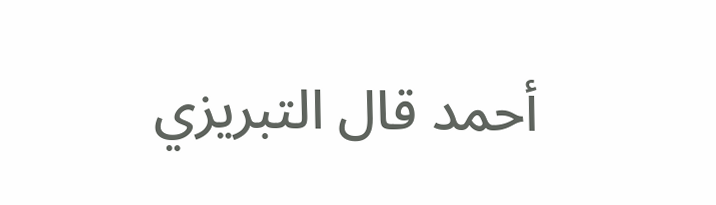أحمد قال التبريزي